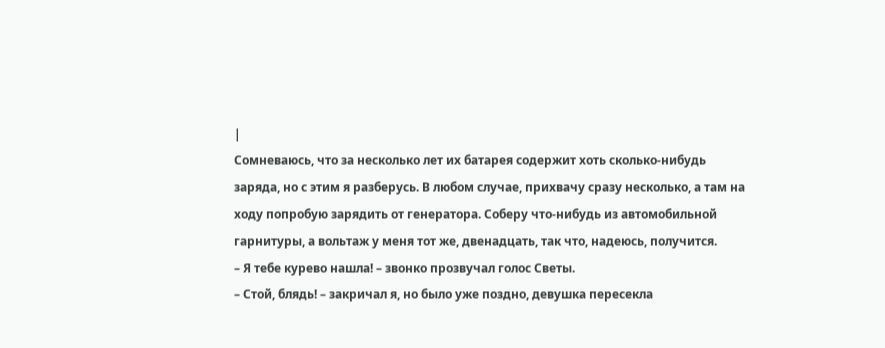|
Сомневаюсь, что за несколько лет их батарея содержит хоть сколько-нибудь заряда, но с этим я разберусь. В любом случае, прихвачу сразу несколько, а там на ходу попробую зарядить от генератора. Соберу что-нибудь из автомобильной гарнитуры, а вольтаж у меня тот же, двенадцать, так что, надеюсь, получится.
– Я тебе курево нашла! – звонко прозвучал голос Светы.
– Стой, блядь! – закричал я, но было уже поздно, девушка пересекла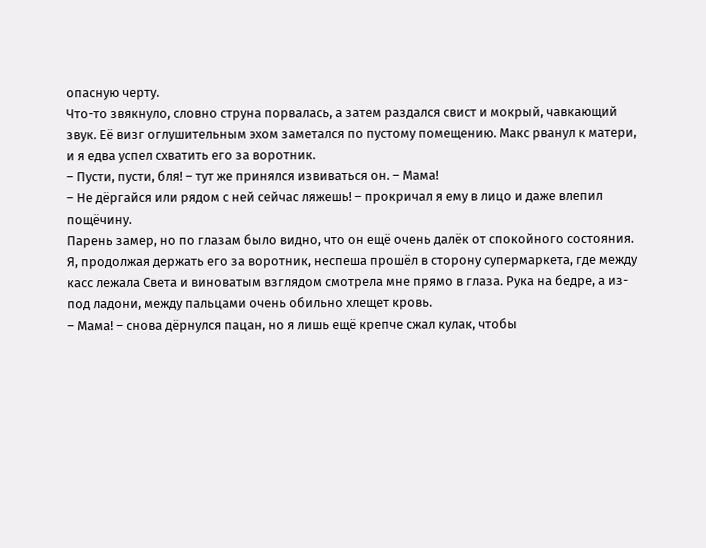опасную черту.
Что-то звякнуло, словно струна порвалась, а затем раздался свист и мокрый, чавкающий звук. Её визг оглушительным эхом заметался по пустому помещению. Макс рванул к матери, и я едва успел схватить его за воротник.
– Пусти, пусти, бля! – тут же принялся извиваться он. – Мама!
– Не дёргайся или рядом с ней сейчас ляжешь! – прокричал я ему в лицо и даже влепил пощёчину.
Парень замер, но по глазам было видно, что он ещё очень далёк от спокойного состояния. Я, продолжая держать его за воротник, неспеша прошёл в сторону супермаркета, где между касс лежала Света и виноватым взглядом смотрела мне прямо в глаза. Рука на бедре, а из-под ладони, между пальцами очень обильно хлещет кровь.
– Мама! – снова дёрнулся пацан, но я лишь ещё крепче сжал кулак, чтобы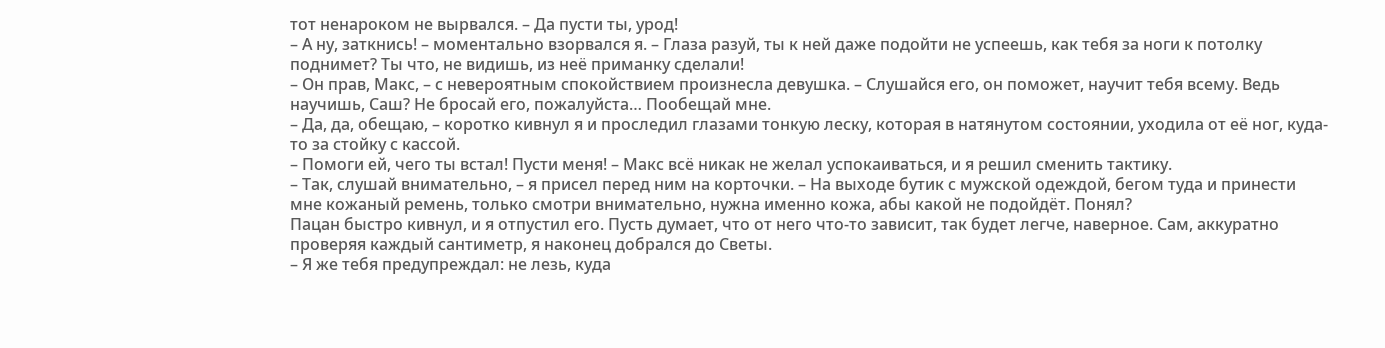тот ненароком не вырвался. – Да пусти ты, урод!
– А ну, заткнись! – моментально взорвался я. – Глаза разуй, ты к ней даже подойти не успеешь, как тебя за ноги к потолку поднимет? Ты что, не видишь, из неё приманку сделали!
– Он прав, Макс, – с невероятным спокойствием произнесла девушка. – Слушайся его, он поможет, научит тебя всему. Ведь научишь, Саш? Не бросай его, пожалуйста… Пообещай мне.
– Да, да, обещаю, – коротко кивнул я и проследил глазами тонкую леску, которая в натянутом состоянии, уходила от её ног, куда-то за стойку с кассой.
– Помоги ей, чего ты встал! Пусти меня! – Макс всё никак не желал успокаиваться, и я решил сменить тактику.
– Так, слушай внимательно, – я присел перед ним на корточки. – На выходе бутик с мужской одеждой, бегом туда и принести мне кожаный ремень, только смотри внимательно, нужна именно кожа, абы какой не подойдёт. Понял?
Пацан быстро кивнул, и я отпустил его. Пусть думает, что от него что-то зависит, так будет легче, наверное. Сам, аккуратно проверяя каждый сантиметр, я наконец добрался до Светы.
– Я же тебя предупреждал: не лезь, куда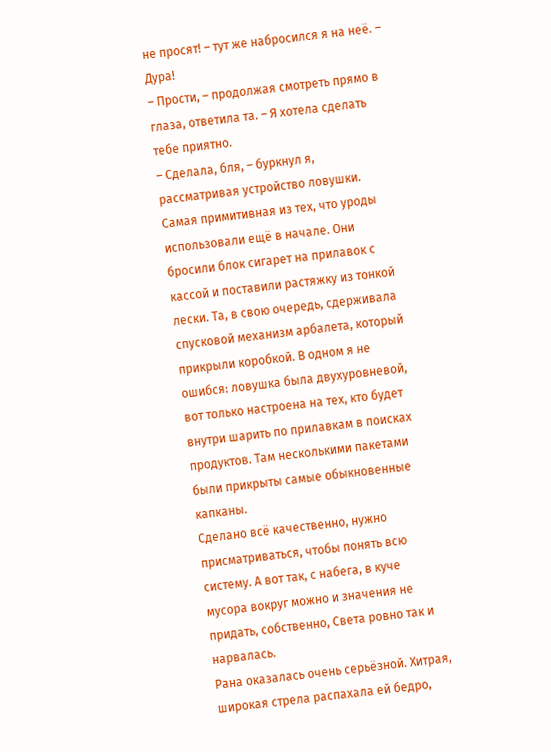не просят! – тут же набросился я на неё. – Дура!
– Прости, – продолжая смотреть прямо в глаза, ответила та. – Я хотела сделать тебе приятно.
– Сделала, бля, – буркнул я, рассматривая устройство ловушки.
Самая примитивная из тех, что уроды использовали ещё в начале. Они бросили блок сигарет на прилавок с кассой и поставили растяжку из тонкой лески. Та, в свою очередь, сдерживала спусковой механизм арбалета, который прикрыли коробкой. В одном я не ошибся: ловушка была двухуровневой, вот только настроена на тех, кто будет внутри шарить по прилавкам в поисках продуктов. Там несколькими пакетами были прикрыты самые обыкновенные капканы.
Сделано всё качественно, нужно присматриваться, чтобы понять всю систему. А вот так, с набега, в куче мусора вокруг можно и значения не придать, собственно, Света ровно так и нарвалась.
Рана оказалась очень серьёзной. Хитрая, широкая стрела распахала ей бедро,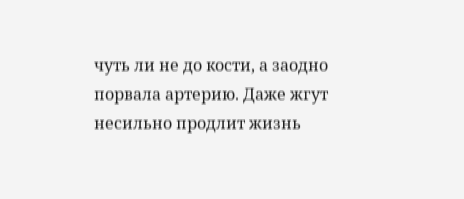чуть ли не до кости, а заодно порвала артерию. Даже жгут несильно продлит жизнь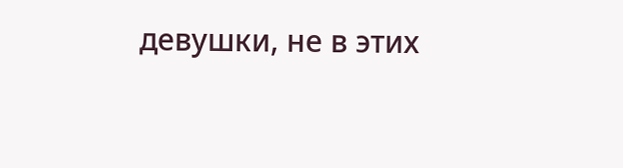девушки, не в этих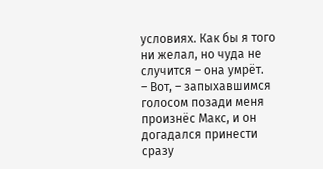условиях. Как бы я того ни желал, но чуда не случится – она умрёт.
– Вот, – запыхавшимся голосом позади меня произнёс Макс, и он догадался принести сразу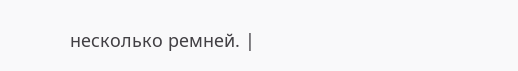несколько ремней. |